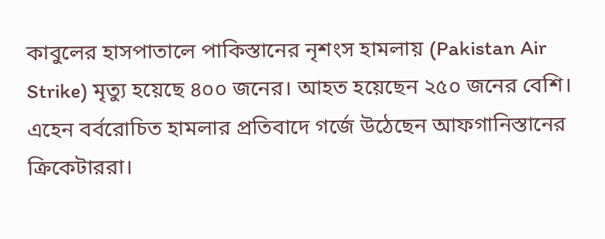কাবুলের হাসপাতালে পাকিস্তানের নৃশংস হামলায় (Pakistan Air Strike) মৃত্যু হয়েছে ৪০০ জনের। আহত হয়েছেন ২৫০ জনের বেশি। এহেন বর্বরোচিত হামলার প্রতিবাদে গর্জে উঠেছেন আফগানিস্তানের ক্রিকেটাররা।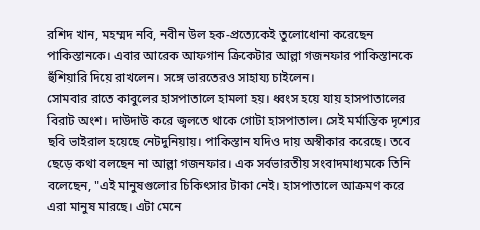রশিদ খান, মহম্মদ নবি, নবীন উল হক-প্রত্যেকেই তুলোধোনা করেছেন পাকিস্তানকে। এবার আরেক আফগান ক্রিকেটার আল্লা গজনফার পাকিস্তানকে হুঁশিয়ারি দিয়ে রাখলেন। সঙ্গে ভারতেরও সাহায্য চাইলেন।
সোমবার রাতে কাবুলের হাসপাতালে হামলা হয়। ধ্বংস হয়ে যায় হাসপাতালের বিরাট অংশ। দাউদাউ করে জ্বলতে থাকে গোটা হাসপাতাল। সেই মর্মান্তিক দৃশ্যের ছবি ভাইরাল হয়েছে নেটদুনিয়ায়। পাকিস্তান যদিও দায় অস্বীকার করেছে। তবে ছেড়ে কথা বলছেন না আল্লা গজনফার। এক সর্বভারতীয় সংবাদমাধ্যমকে তিনি বলেছেন, "এই মানুষগুলোর চিকিৎসার টাকা নেই। হাসপাতালে আক্রমণ করে এরা মানুষ মারছে। এটা মেনে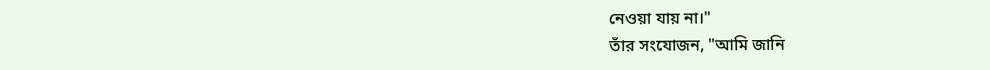নেওয়া যায় না।"
তাঁর সংযোজন, "আমি জানি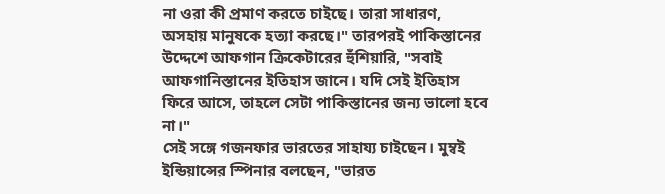না ওরা কী প্রমাণ করতে চাইছে। তারা সাধারণ, অসহায় মানুষকে হত্যা করছে।" তারপরই পাকিস্তানের উদ্দেশে আফগান ক্রিকেটারের হুঁশিয়ারি, "সবাই আফগানিস্তানের ইতিহাস জানে। যদি সেই ইতিহাস ফিরে আসে, তাহলে সেটা পাকিস্তানের জন্য ভালো হবে না।"
সেই সঙ্গে গজনফার ভারতের সাহায্য চাইছেন। মুম্বই ইন্ডিয়ান্সের স্পিনার বলছেন, "ভারত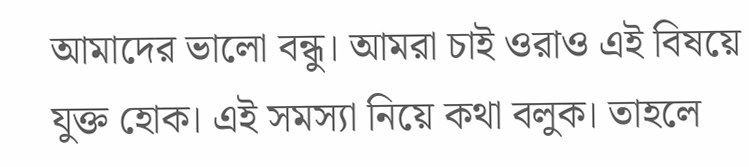আমাদের ভালো বন্ধু। আমরা চাই ওরাও এই বিষয়ে যুক্ত হোক। এই সমস্যা নিয়ে কথা বলুক। তাহলে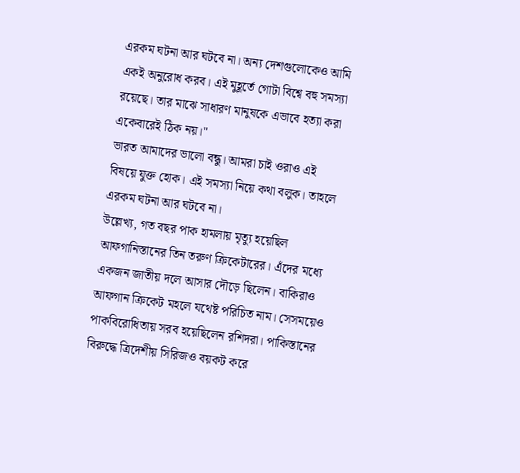এরকম ঘটনা আর ঘটবে না। অন্য দেশগুলোকেও আমি একই অনুরোধ করব। এই মুহূর্তে গোটা বিশ্বে বহু সমস্যা রয়েছে। তার মাঝে সাধারণ মানুষকে এভাবে হত্যা করা একেবারেই ঠিক নয়।"
ভারত আমাদের ভালো বন্ধু। আমরা চাই ওরাও এই বিষয়ে যুক্ত হোক। এই সমস্যা নিয়ে কথা বলুক। তাহলে এরকম ঘটনা আর ঘটবে না।
উল্লেখ্য, গত বছর পাক হামলায় মৃত্যু হয়েছিল আফগানিস্তানের তিন তরুণ ক্রিকেটারের। এঁদের মধ্যে একজন জাতীয় দলে আসার দৌড়ে ছিলেন। বাকিরাও আফগান ক্রিকেট মহলে যথেষ্ট পরিচিত নাম। সেসময়েও পাকবিরোধিতায় সরব হয়েছিলেন রশিদরা। পাকিস্তানের বিরুদ্ধে ত্রিদেশীয় সিরিজও বয়কট করে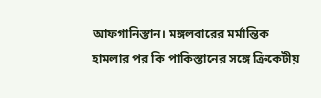আফগানিস্তান। মঙ্গলবারের মর্মান্তিক হামলার পর কি পাকিস্তানের সঙ্গে ক্রিকেটীয়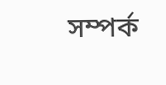সম্পর্ক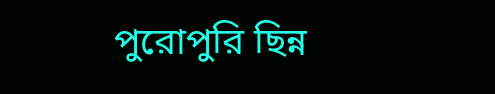পুরোপুরি ছিন্ন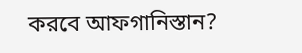করবে আফগানিস্তান?